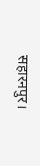सहारनपुर।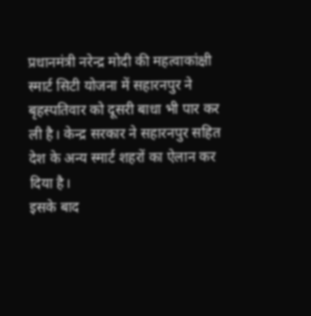प्रधानमंत्री नरेन्द्र मोदी की महत्वाकांक्षी स्मार्ट सिटी योजना में सहारनपुर ने बृहस्पतिवार को दूसरी बाधा भी पार कर ली है। केन्द्र सरकार ने सहारनपुर सहित देश के अन्य स्मार्ट शहरों का ऐलान कर दिया है।
इसके बाद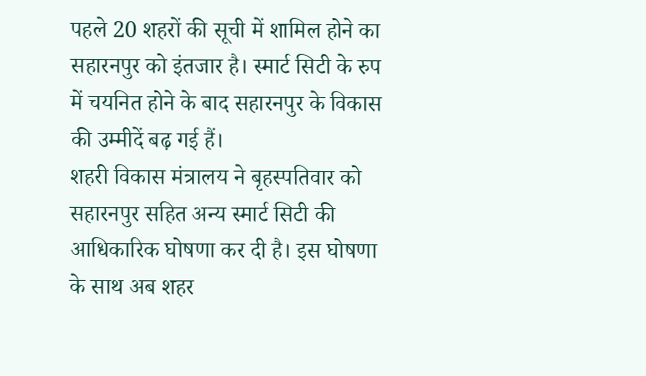पहले 20 शहरों की सूची में शामिल होने का सहारनपुर को इंतजार है। स्मार्ट सिटी के रुप में चयनित होने के बाद सहारनपुर के विकास की उम्मीदें बढ़ गई हैं।
शहरी विकास मंत्रालय ने बृहस्पतिवार को सहारनपुर सहित अन्य स्मार्ट सिटी की आधिकारिक घोषणा कर दी है। इस घोषणा के साथ अब शहर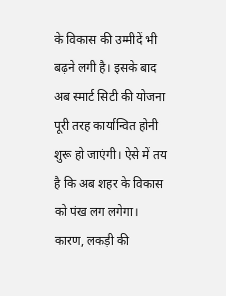के विकास की उम्मीदें भी बढ़ने लगी है। इसके बाद अब स्मार्ट सिटी की योजना पूरी तरह कार्यान्वित होनी शुरू हो जाएंगी। ऐसे में तय है कि अब शहर के विकास को पंख लग लगेगा।
कारण, लकड़ी की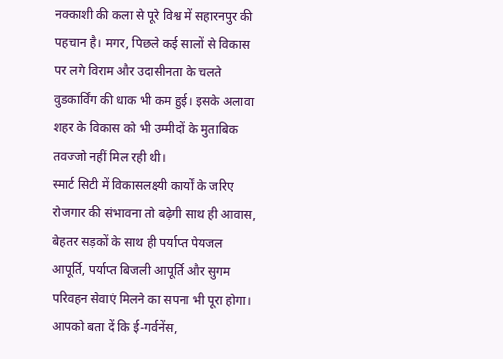नक्काशी की कला से पूरे विश्व में सहारनपुर की पहचान है। मगर, पिछले कई सालों से विकास पर लगे विराम और उदासीनता के चलते वुडकार्विंग की धाक भी कम हुई। इसके अलावा शहर के विकास को भी उम्मीदों के मुताबिक तवज्जो नहीं मिल रही थी।
स्मार्ट सिटी में विकासलक्ष्यी कार्यों के जरिए रोजगार की संभावना तो बढ़ेगी साथ ही आवास, बेहतर सड़कों के साथ ही पर्याप्त पेयजल आपूर्ति, पर्याप्त बिजली आपूर्ति और सुगम परिवहन सेवाएं मिलने का सपना भी पूरा होगा। आपको बता दें कि ई-गर्वनेंस,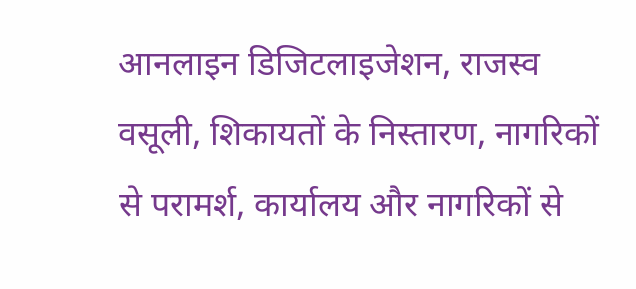आनलाइन डिजिटलाइजेशन, राजस्व वसूली, शिकायतों के निस्तारण, नागरिकों से परामर्श, कार्यालय और नागरिकों से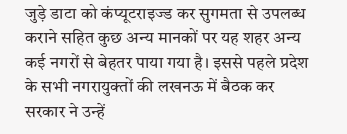जुड़े डाटा को कंप्यूटराइज्ड कर सुगमता से उपलब्ध कराने सहित कुछ अन्य मानकों पर यह शहर अन्य कई नगरों से बेहतर पाया गया है। इससे पहले प्रदेश के सभी नगरायुक्तों की लखनऊ में बैठक कर सरकार ने उन्हें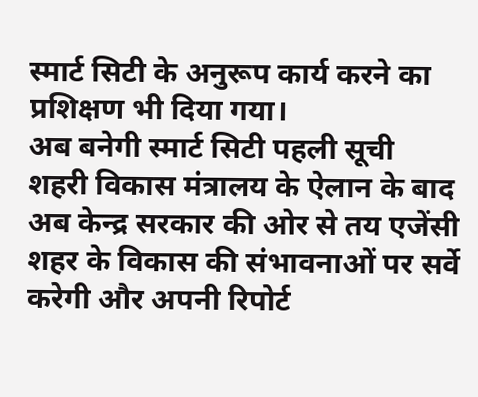स्मार्ट सिटी के अनुरूप कार्य करने का प्रशिक्षण भी दिया गया।
अब बनेगी स्मार्ट सिटी पहली सूची
शहरी विकास मंत्रालय के ऐलान के बाद अब केन्द्र सरकार की ओर से तय एजेंसी शहर के विकास की संभावनाओं पर सर्वे करेगी और अपनी रिपोर्ट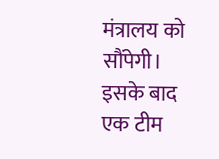मंत्रालय को सौंपेगी। इसके बाद एक टीम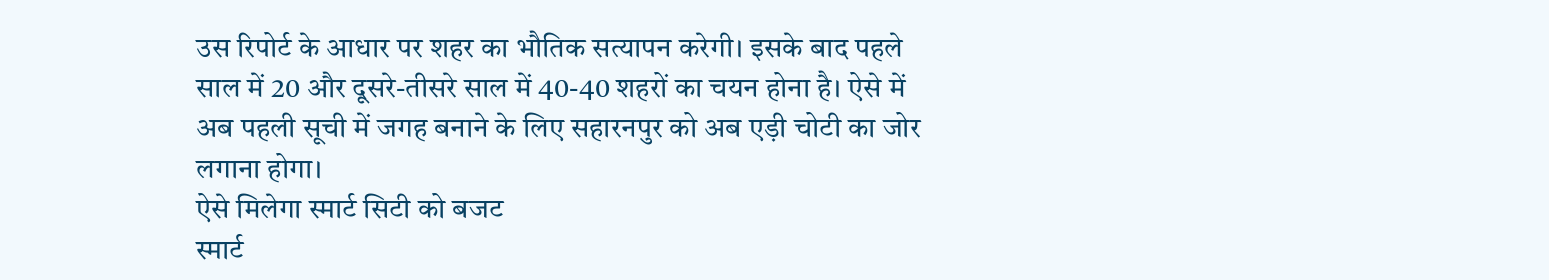उस रिपोर्ट के आधार पर शहर का भौतिक सत्यापन करेगी। इसके बाद पहले साल में 20 और दूसरे-तीसरे साल में 40-40 शहरों का चयन होना है। ऐसे में अब पहली सूची में जगह बनाने के लिए सहारनपुर को अब एड़ी चोटी का जोर लगाना होगा।
ऐसे मिलेगा स्मार्ट सिटी को बजट
स्मार्ट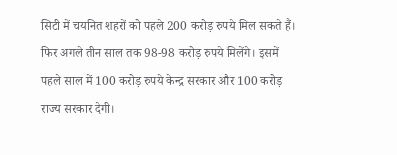सिटी में चयनित शहरों को पहले 200 करोड़ रुपये मिल सकते हैं। फिर अगले तीन साल तक 98-98 करोड़ रुपये मिलेंगे। इसमें पहले साल में 100 करोड़ रुपये केन्द्र सरकार और 100 करोड़ राज्य सरकार देगी।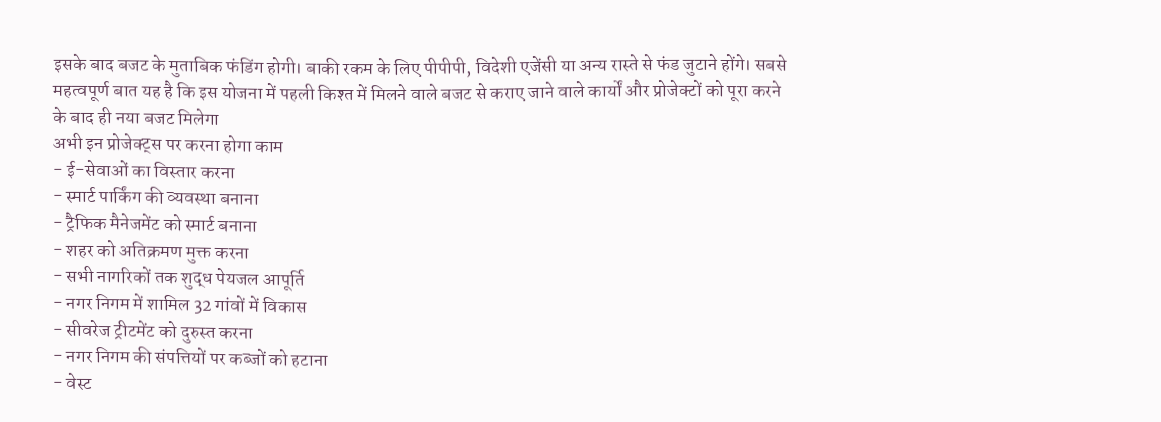इसके बाद बजट के मुताबिक फंडिंग होगी। बाकी रकम के लिए पीपीपी, विदेशी एजेंसी या अन्य रास्ते से फंड जुटाने होंगे। सबसे महत्वपूर्ण बात यह है कि इस योजना में पहली किश्त में मिलने वाले बजट से कराए जाने वाले कार्यों और प्रोजेक्टों को पूरा करने के बाद ही नया बजट मिलेगा
अभी इन प्रोजेक्ट्स पर करना होगा काम
- ई-सेवाओं का विस्तार करना
- स्मार्ट पार्किंग की व्यवस्था बनाना
- ट्रैफिक मैनेजमेंट को स्मार्ट बनाना
- शहर को अतिक्रमण मुक्त करना
- सभी नागरिकों तक शुद्ध पेयजल आपूर्ति
- नगर निगम में शामिल 32 गांवों में विकास
- सीवरेज ट्रीटमेंट को दुरुस्त करना
- नगर निगम की संपत्तियों पर कब्जों को हटाना
- वेस्ट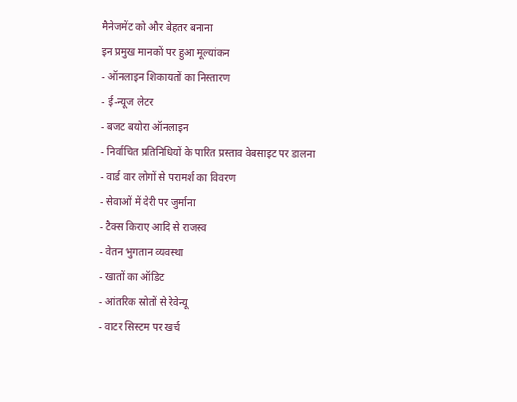मैनेजमेंट को और बेहतर बनाना
इन प्रमुख मानकों पर हुआ मूल्यांकन
- ऑनलाइन शिकायतों का निस्तारण
- ई-न्यूज लेटर
- बजट बयोरा ऑनलाइन
- निर्वाचित प्रतिनिधियों के पारित प्रस्ताव वेबसाइट पर डालना
- वार्ड वार लोगों से परामर्श का विवरण
- सेवाओं में देरी पर जुर्माना
- टैक्स किराए आदि से राजस्व
- वेतन भुगतान व्यवस्था
- खातों का ऑडिट
- आंतरिक स्रोतों से रेवेन्यू
- वाटर सिस्टम पर खर्च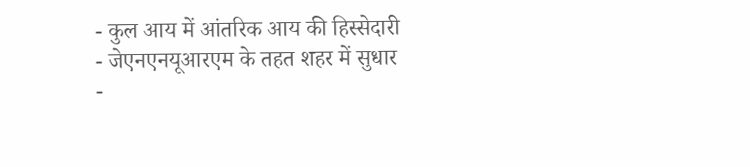- कुल आय में आंतरिक आय की हिस्सेदारी
- जेएनएनयूआरएम के तहत शहर में सुधार
-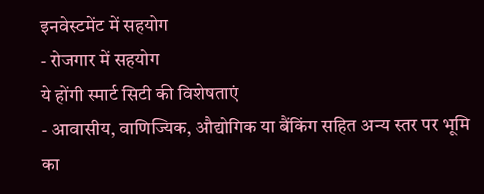इनवेस्टमेंट में सहयोग
- रोजगार में सहयोग
ये होंगी स्मार्ट सिटी की विशेषताएं
- आवासीय, वाणिज्यिक, औद्योगिक या बैंकिंग सहित अन्य स्तर पर भूमि का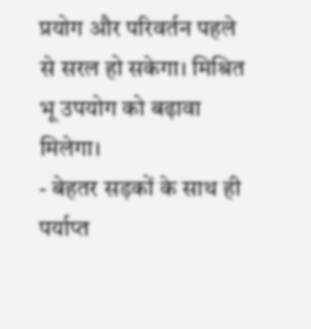प्रयोग और परिवर्तन पहले से सरल हो सकेगा। मिश्रित भू उपयोग को बढ़ावा मिलेगा।
- बेहतर सड़कों के साथ ही पर्याप्त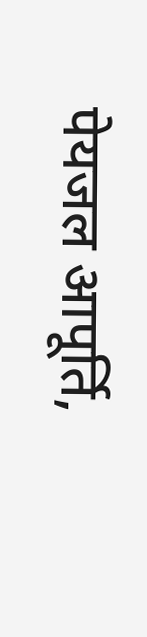पेयजल आपूर्ति,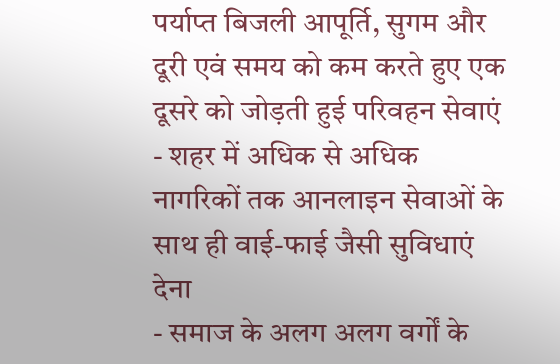पर्याप्त बिजली आपूर्ति, सुगम और दूरी एवं समय को कम करते हुए एक दूसरे को जोड़ती हुई परिवहन सेवाएं
- शहर में अधिक से अधिक नागरिकों तक आनलाइन सेवाओं के साथ ही वाई-फाई जैसी सुविधाएं देना
- समाज के अलग अलग वर्गों के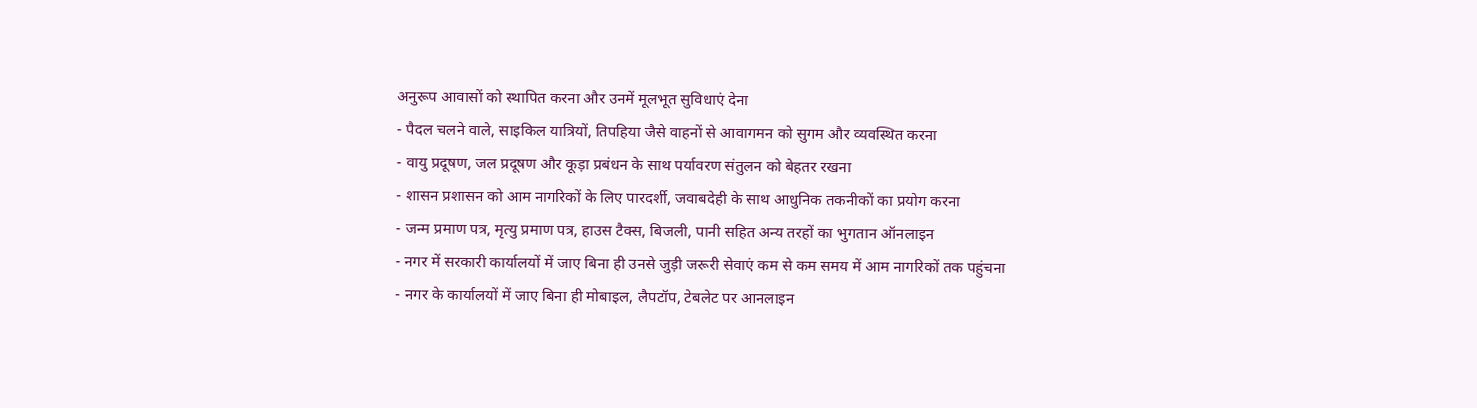अनुरूप आवासों को स्थापित करना और उनमें मूलभूत सुविधाएं देना
- पैदल चलने वाले, साइकिल यात्रियों, तिपहिया जैसे वाहनों से आवागमन को सुगम और व्यवस्थित करना
- वायु प्रदूषण, जल प्रदूषण और कूड़ा प्रबंधन के साथ पर्यावरण संतुलन को बेहतर रखना
- शासन प्रशासन को आम नागरिकों के लिए पारदर्शी, जवाबदेही के साथ आधुनिक तकनीकों का प्रयोग करना
- जन्म प्रमाण पत्र, मृत्यु प्रमाण पत्र, हाउस टैक्स, बिजली, पानी सहित अन्य तरहों का भुगतान ऑनलाइन
- नगर में सरकारी कार्यालयों में जाए बिना ही उनसे जुड़ी जरूरी सेवाएं कम से कम समय में आम नागरिकों तक पहुंचना
- नगर के कार्यालयों में जाए बिना ही मोबाइल, लैपटॉप, टेबलेट पर आनलाइन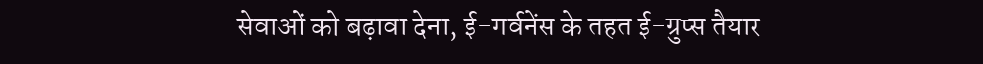सेवाओं को बढ़ावा देना, ई-गर्वनेंस के तहत ई-ग्रुप्स तैयार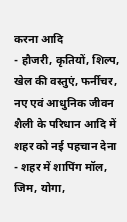करना आदि
- हौजरी, कृतियों, शिल्प, खेल की वस्तुएं, फर्नीचर, नए एवं आधुनिक जीवन शैली के परिधान आदि में शहर को नई पहचान देना
- शहर में शापिंग मॉल, जिम, योगा,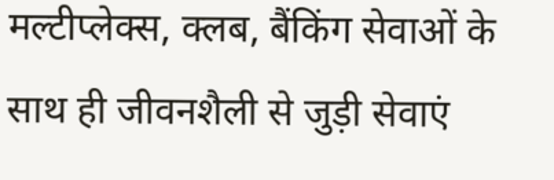मल्टीप्लेक्स, क्लब, बैंकिंग सेवाओं के साथ ही जीवनशैली से जुड़ी सेवाएं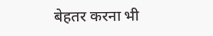बेहतर करना भी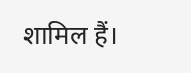शामिल हैं।